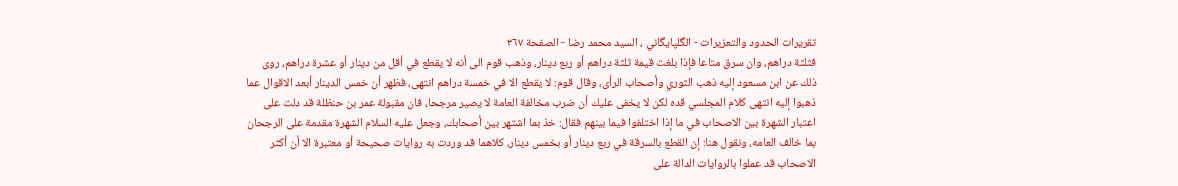تقريرات الحدود والتعزيرات - الگلپايگاني ، السيد محمد رضا - الصفحة ٣٦٧
فثلثة دراهم، وان سرق متاعا فإذا بلغت قيمة ثلثة دراهم أو ربع دينار، وذهب قوم الى أنه لا يقطع في أقل من دينار أو عشرة دراهم، روى ذلك عن ابن مسعود إليه ذهب الثوري وأصحاب الرأى، وقال قوم: لا يقطع الا في خمسة دراهم انتهى، فظهر أن خمس الدينار أبعد الاقوال عما ذهبوا إليه انتهى كلام المجلسي قده لكن لا يخفى عليك أن ضرب مخالفة العامة لا يصير مرجحا، فان مقبولة عمر بن حنظلة قد دلت على اعتبار الشهرة بين الاصحاب في ما إذا اختلفوا فيما بينهم فقال: خذ بما اشتهر بين أصحابك، وجعل عليه السلام الشهرة مقدمة على الرجحان بما خالف العامه، ونقول هنا: إن القطع بالسرقة في ربع دينار أو بخمس دينار، كلاهما قد وردت به روايات صحيحة أو معتبرة الا أن أكثر الاصحاب قد عملوا بالروايات الدالة على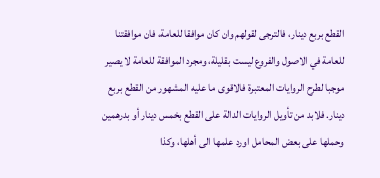القطع بربع دينار، فالترجى لقولهم وان كان موافقا للعامة، فان موافقتنا للعامة في الاصول والفروع ليست بقليلة، ومجرد الموافقة للعامة لا يصير موجبا لطرح الروايات المعتبرة فالاقوى ما عليه المشهور من القطع بربع دينار. فلابد من تأويل الروايات الدالة على القطع بخمس دينار أو بدرهمين وحملها على بعض المحامل اورد علمها الى أهلها، وكذا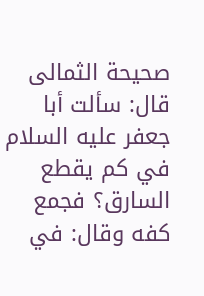صحيحة الثمالى قال: سألت أبا جعفر عليه السلام في كم يقطع السارق؟ فجمع كفه وقال: في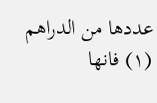عددها من الدراهم (١) فانها